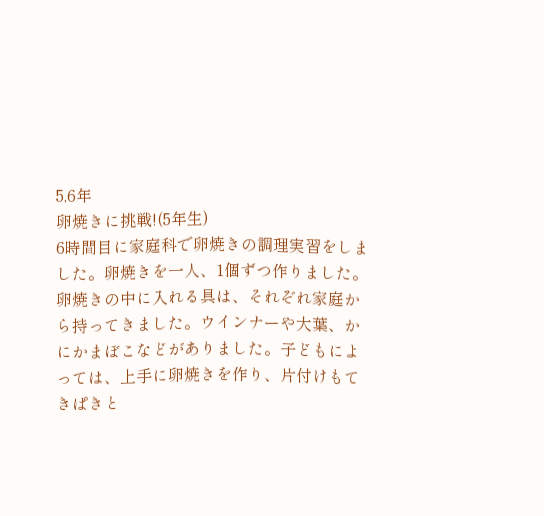5,6年
卵焼きに挑戦!(5年生)
6時間目に家庭科で卵焼きの調理実習をしました。卵焼きを一人、1個ずつ作りました。卵焼きの中に入れる具は、それぞれ家庭から持ってきました。ウインナーや大葉、かにかまぼこなどがありました。子どもによっては、上手に卵焼きを作り、片付けもてきぱきと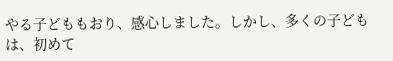やる子どももおり、感心しました。しかし、多くの子どもは、初めて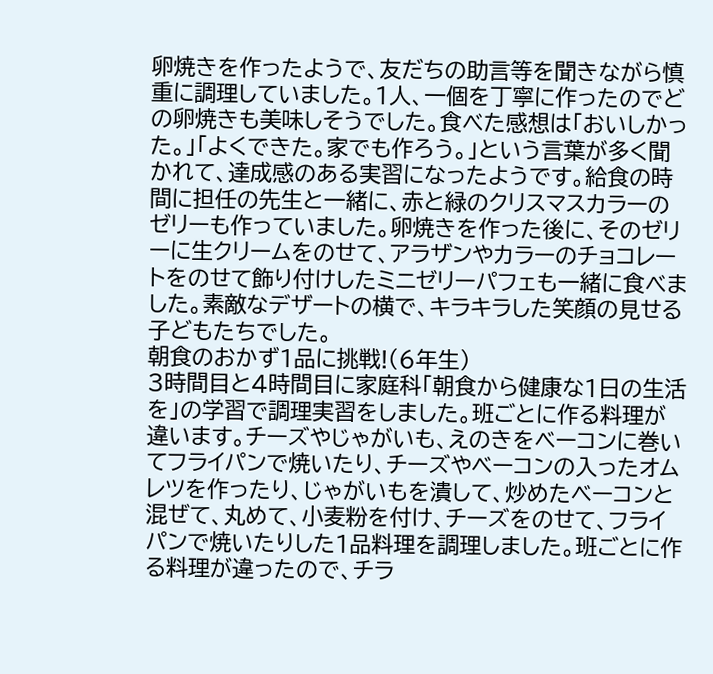卵焼きを作ったようで、友だちの助言等を聞きながら慎重に調理していました。1人、一個を丁寧に作ったのでどの卵焼きも美味しそうでした。食べた感想は「おいしかった。」「よくできた。家でも作ろう。」という言葉が多く聞かれて、達成感のある実習になったようです。給食の時間に担任の先生と一緒に、赤と緑のクリスマスカラーのゼリーも作っていました。卵焼きを作った後に、そのゼリーに生クリームをのせて、アラザンやカラーのチョコレートをのせて飾り付けしたミニゼリーパフェも一緒に食べました。素敵なデザートの横で、キラキラした笑顔の見せる子どもたちでした。
朝食のおかず1品に挑戦!(6年生)
3時間目と4時間目に家庭科「朝食から健康な1日の生活を」の学習で調理実習をしました。班ごとに作る料理が違います。チーズやじゃがいも、えのきをベーコンに巻いてフライパンで焼いたり、チーズやベーコンの入ったオムレツを作ったり、じゃがいもを潰して、炒めたベーコンと混ぜて、丸めて、小麦粉を付け、チーズをのせて、フライパンで焼いたりした1品料理を調理しました。班ごとに作る料理が違ったので、チラ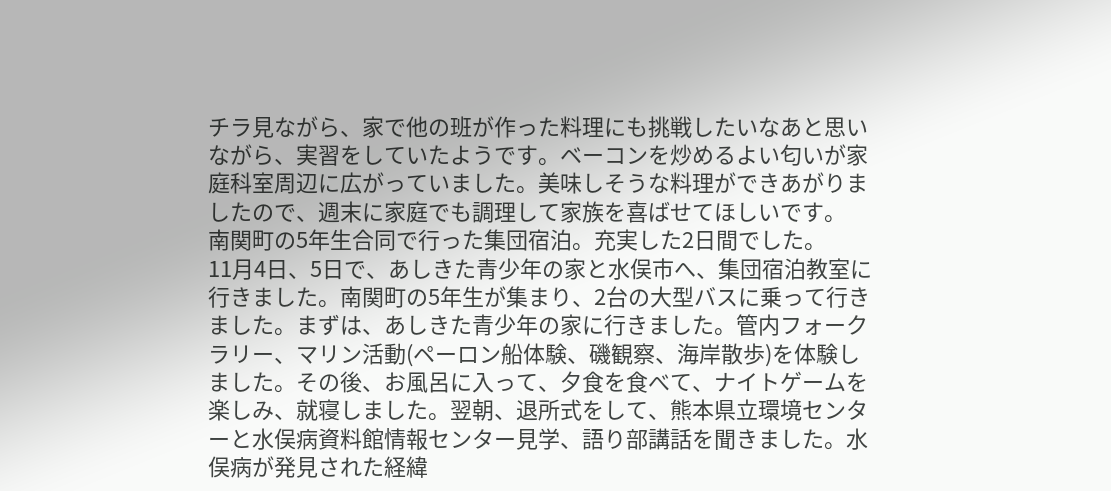チラ見ながら、家で他の班が作った料理にも挑戦したいなあと思いながら、実習をしていたようです。ベーコンを炒めるよい匂いが家庭科室周辺に広がっていました。美味しそうな料理ができあがりましたので、週末に家庭でも調理して家族を喜ばせてほしいです。
南関町の5年生合同で行った集団宿泊。充実した2日間でした。
11月4日、5日で、あしきた青少年の家と水俣市へ、集団宿泊教室に行きました。南関町の5年生が集まり、2台の大型バスに乗って行きました。まずは、あしきた青少年の家に行きました。管内フォークラリー、マリン活動(ペーロン船体験、磯観察、海岸散歩)を体験しました。その後、お風呂に入って、夕食を食べて、ナイトゲームを楽しみ、就寝しました。翌朝、退所式をして、熊本県立環境センターと水俣病資料館情報センター見学、語り部講話を聞きました。水俣病が発見された経緯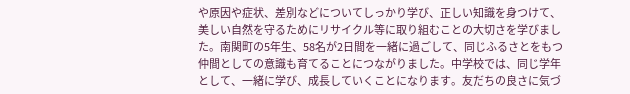や原因や症状、差別などについてしっかり学び、正しい知識を身つけて、美しい自然を守るためにリサイクル等に取り組むことの大切さを学びました。南関町の5年生、58名が2日間を一緒に過ごして、同じふるさとをもつ仲間としての意識も育てることにつながりました。中学校では、同じ学年として、一緒に学び、成長していくことになります。友だちの良さに気づ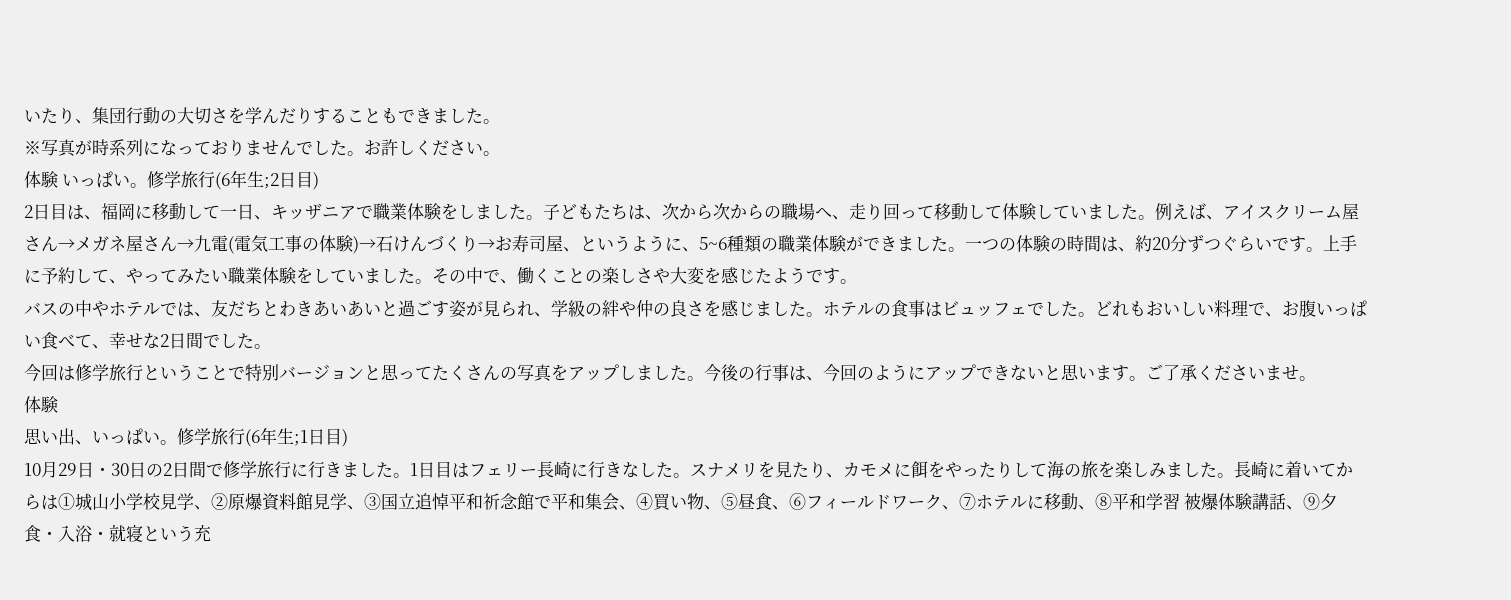いたり、集団行動の大切さを学んだりすることもできました。
※写真が時系列になっておりませんでした。お許しください。
体験 いっぱい。修学旅行(6年生;2日目)
2日目は、福岡に移動して一日、キッザニアで職業体験をしました。子どもたちは、次から次からの職場へ、走り回って移動して体験していました。例えば、アイスクリーム屋さん→メガネ屋さん→九電(電気工事の体験)→石けんづくり→お寿司屋、というように、5~6種類の職業体験ができました。一つの体験の時間は、約20分ずつぐらいです。上手に予約して、やってみたい職業体験をしていました。その中で、働くことの楽しさや大変を感じたようです。
バスの中やホテルでは、友だちとわきあいあいと過ごす姿が見られ、学級の絆や仲の良さを感じました。ホテルの食事はビュッフェでした。どれもおいしい料理で、お腹いっぱい食べて、幸せな2日間でした。
今回は修学旅行ということで特別バージョンと思ってたくさんの写真をアップしました。今後の行事は、今回のようにアップできないと思います。ご了承くださいませ。
体験
思い出、いっぱい。修学旅行(6年生;1日目)
10月29日・30日の2日間で修学旅行に行きました。1日目はフェリー長崎に行きなした。スナメリを見たり、カモメに餌をやったりして海の旅を楽しみました。長崎に着いてからは①城山小学校見学、②原爆資料館見学、③国立追悼平和祈念館で平和集会、④買い物、⑤昼食、⑥フィールドワーク、⑦ホテルに移動、⑧平和学習 被爆体験講話、⑨夕食・入浴・就寝という充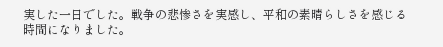実した一日でした。戦争の悲惨さを実感し、平和の素晴らしさを感じる時間になりました。